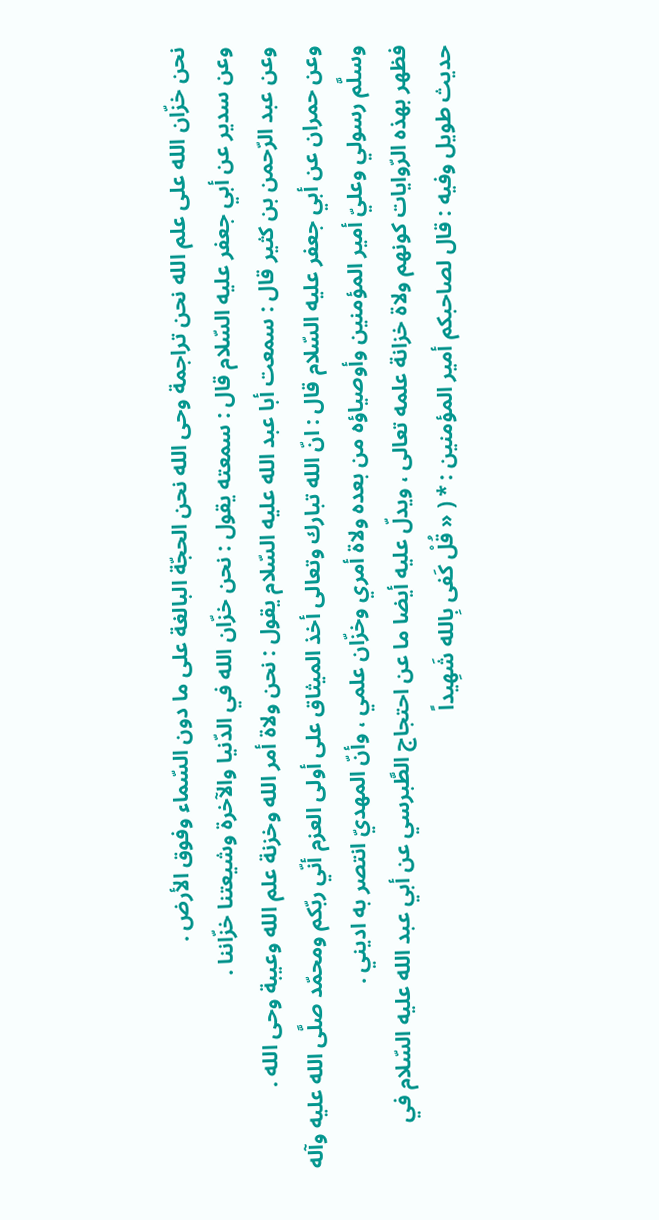نحن خزّان الله على علم الله نحن تراجمة وحى الله نحن الحجّة البالغة على ما دون السّماء وفوق الأرض .
وعن سدير عن أبي جعفر عليه السّلام قال : سمعته يقول : نحن خزّان الله في الدّنيا والآخرة وشيعتنا خزّاننا .
وعن عبد الرّحمن بن كثير قال : سمعت أبا عبد الله عليه السّلام يقول : نحن ولاة أمر الله وخزنة علم الله وعيبة وحى الله .
وعن حمران عن أبي جعفر عليه السّلام قال : انّ الله تبارك وتعالى أخذ الميثاق على أولى العزم أنّي ربّكم ومحمّد صلَّى الله عليه وآله وسلَّم رسولي وعليّ أمير المؤمنين وأوصياؤه من بعده ولاة أمري وخزّان علمي ، وأنّ المهديّ انتصر به اديني .
فظهر بهذه الرّوايات كونهم ولاة خزانة علمه تعالى ، ويدلّ عليه أيضا ما عن احتجاج الطَّبرسي عن أبي عبد الله عليه السّلام في حديث طويل وفيه : قال لصاحبكم أمير المؤمنين : * ( « قُلْ كَفى بِالله شَهِيداً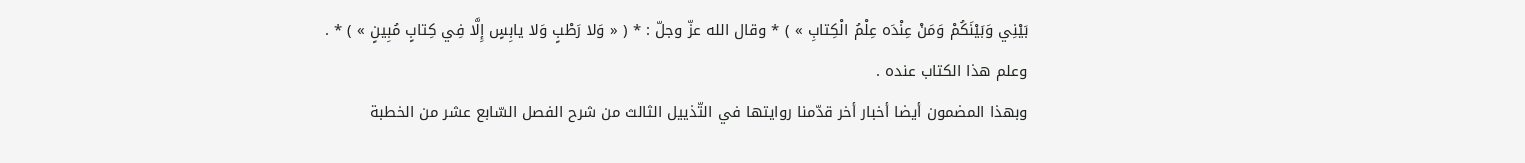بَيْنِي وَبَيْنَكُمْ وَمَنْ عِنْدَه عِلْمُ الْكِتابِ » ) * وقال الله عزّ وجلّ : * ( « وَلا رَطْبٍ وَلا يابِسٍ إِلَّا فِي كِتابٍ مُبِينٍ » ) * .
وعلم هذا الكتاب عنده .
وبهذا المضمون أيضا أخبار أخر قدّمنا روايتها في التّذييل الثالث من شرح الفصل السّابع عشر من الخطبة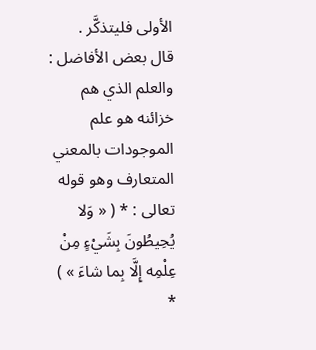الأولى فليتذكَّر .
قال بعض الأفاضل : والعلم الذي هم خزائنه هو علم الموجودات بالمعني المتعارف وهو قوله تعالى : * ( « وَلا يُحِيطُونَ بِشَيْءٍ مِنْ عِلْمِه إِلَّا بِما شاءَ » ) *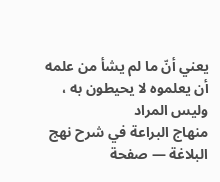يعني أنّ ما لم يشأ من علمه أن يعلموه لا يحيطون به ، وليس المراد
منهاج البراعة في شرح نهج البلاغة — صفحة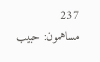237
مساهمون: حبيب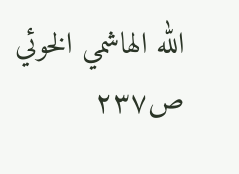الله الهاشمي الخوئي
ص٢٣٧